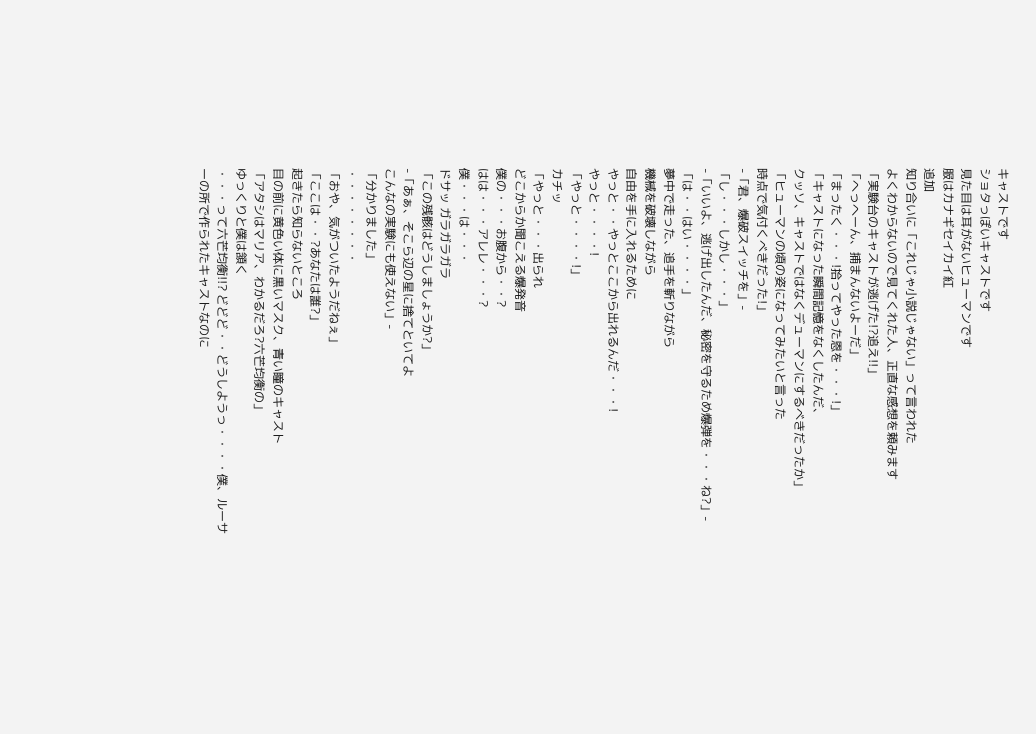キャストです
ショタっぽいキャストです
見た目は耳がないヒューマンです
服はカナギセイカイ紅
追加
知り合いに「これじゃ小説じゃない」って言われた
よくわからないので見てくれた人、正直な感想を頼みます
「実験台のキャストが逃げた!?追え!!」
「へっへーん、捕まんないよーだ」
「まったく・・・!拾ってやった恩を・・・!」
「キャストになった瞬間記憶をなくしたんだ、
クッソ、キャストではなくデューマンにするべきだったか」
「ヒューマンの頃の姿になってみたいと言った
時点で気付くべきだった!」
-「君、爆破スイッチを」-
「し・・・しかし・・・」
-「いいよ、逃げ出したんだ、秘密を守るため爆弾を・・・ね?」-
「は・・はい・・・・」
夢中で走った、追手を斬りながら
機械を破壊しながら
自由を手に入れるために
やっと・・やっとここから出れるんだ・・・!
やっと・・・・!
「やっと・・・・!」
カチッ
「やっと・・・出られ
どこからか聞こえる爆発音
僕の・・・お腹から・・?
はは・・・アレレ・・・?
僕・・・は・・・
ドサッ ガラガラガラ
「この残骸はどうしましょうか?」
-「あぁ、そこら辺の星に捨てといてよ
こんなの実験にも使えない」-
「分かりました」
・・・・・・・・
「おや、気がついたようだねぇ」
「ここは・・?あなたは誰?」
起きたら知らないところ
目の前に黄色い体に黒いマスク、青い瞳のキャスト
「アタシはマリア、わかるだろ?六芒均衡の」
ゆっくりと僕は頷く
・・・って六芒均衡!!? どどど・・どうしようっ・・・・僕、ルーサーの所で作られたキャストなのに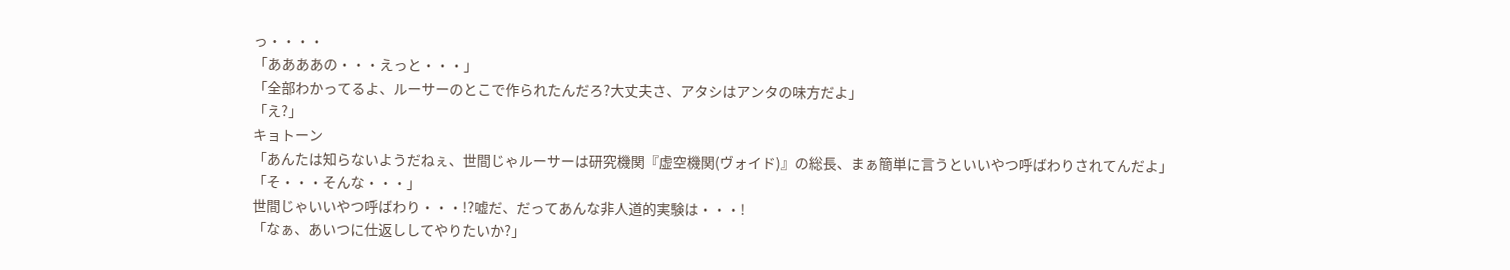っ・・・・
「ああああの・・・えっと・・・」
「全部わかってるよ、ルーサーのとこで作られたんだろ?大丈夫さ、アタシはアンタの味方だよ」
「え?」
キョトーン
「あんたは知らないようだねぇ、世間じゃルーサーは研究機関『虚空機関(ヴォイド)』の総長、まぁ簡単に言うといいやつ呼ばわりされてんだよ」
「そ・・・そんな・・・」
世間じゃいいやつ呼ばわり・・・!?嘘だ、だってあんな非人道的実験は・・・!
「なぁ、あいつに仕返ししてやりたいか?」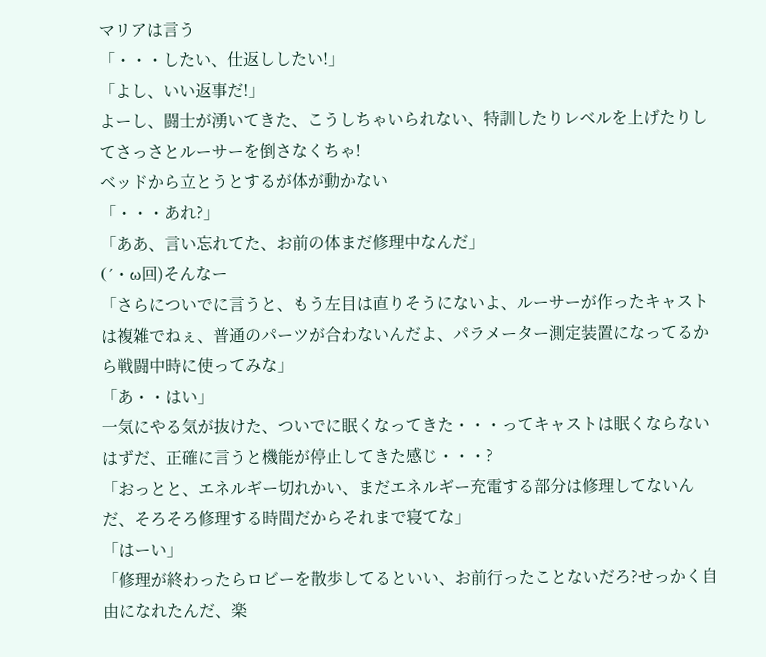マリアは言う
「・・・したい、仕返ししたい!」
「よし、いい返事だ!」
よーし、闘士が湧いてきた、こうしちゃいられない、特訓したりレベルを上げたりしてさっさとルーサーを倒さなくちゃ!
ベッドから立とうとするが体が動かない
「・・・あれ?」
「ああ、言い忘れてた、お前の体まだ修理中なんだ」
(´・ω回)そんなー
「さらについでに言うと、もう左目は直りそうにないよ、ルーサーが作ったキャストは複雑でねぇ、普通のパーツが合わないんだよ、パラメーター測定装置になってるから戦闘中時に使ってみな」
「あ・・はい」
一気にやる気が抜けた、ついでに眠くなってきた・・・ってキャストは眠くならないはずだ、正確に言うと機能が停止してきた感じ・・・?
「おっとと、エネルギー切れかい、まだエネルギー充電する部分は修理してないんだ、そろそろ修理する時間だからそれまで寝てな」
「はーい」
「修理が終わったらロビーを散歩してるといい、お前行ったことないだろ?せっかく自由になれたんだ、楽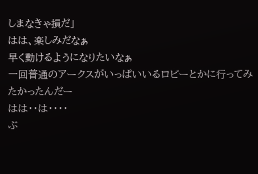しまなきゃ損だ」
はは、楽しみだなぁ
早く動けるようになりたいなぁ
一回普通のアークスがいっぱいいるロビーとかに行ってみたかったんだー
はは・・は・・・・
ぷ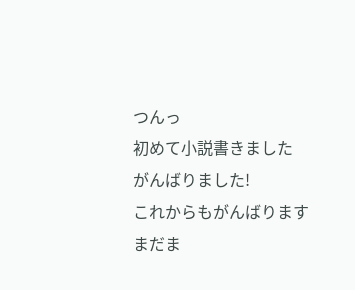つんっ
初めて小説書きました
がんばりました!
これからもがんばります
まだま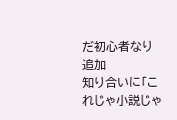だ初心者なり
追加
知り合いに「これじゃ小説じゃ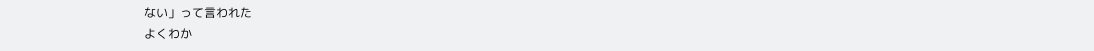ない」って言われた
よくわか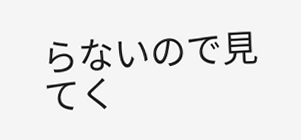らないので見てく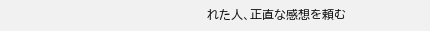れた人、正直な感想を頼む